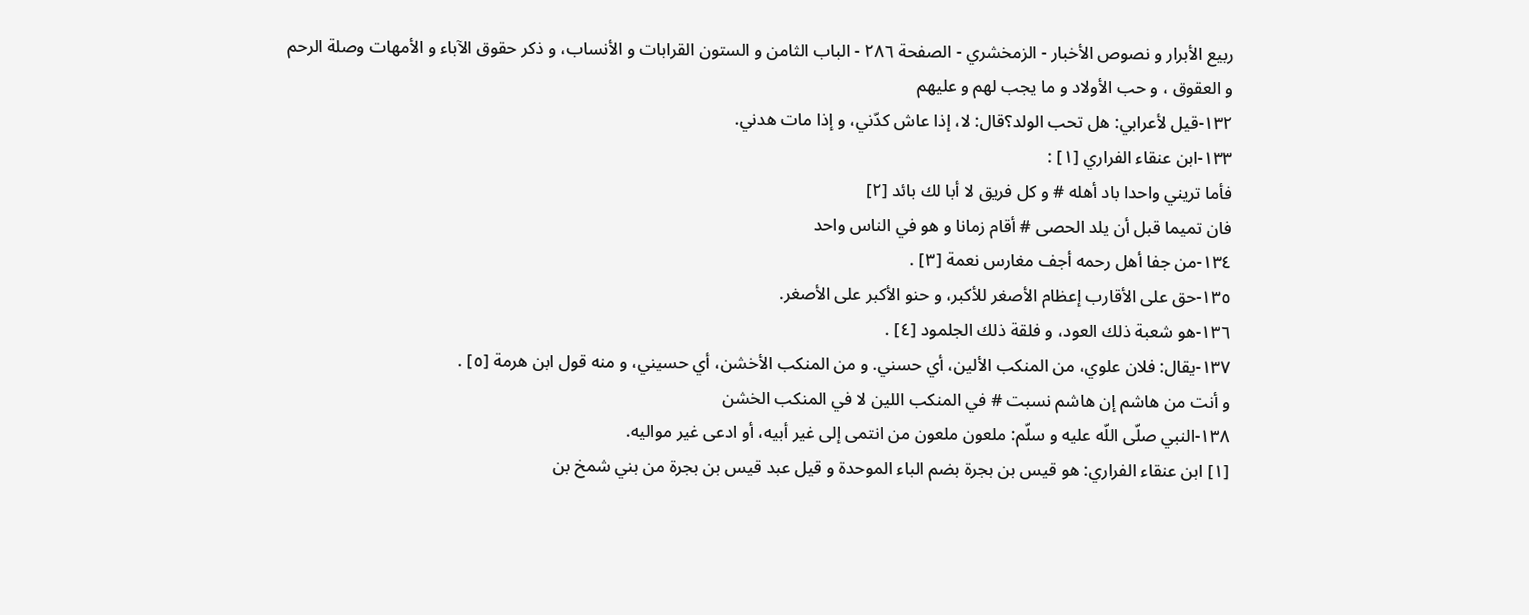ربيع الأبرار و نصوص الأخبار - الزمخشري - الصفحة ٢٨٦ - الباب الثامن و الستون القرابات و الأنساب، و ذكر حقوق الآباء و الأمهات وصلة الرحم و العقوق ، و حب الأولاد و ما يجب لهم و عليهم
١٣٢-قيل لأعرابي: هل تحب الولد؟قال: لا، إذا عاش كدّني، و إذا مات هدني.
١٣٣-ابن عنقاء الفراري [١] :
فأما تريني واحدا باد أهله # و كل فريق لا أبا لك بائد [٢]
فان تميما قبل أن يلد الحصى # أقام زمانا و هو في الناس واحد
١٣٤-من جفا أهل رحمه أجف مغارس نعمة [٣] .
١٣٥-حق على الأقارب إعظام الأصغر للأكبر، و حنو الأكبر على الأصغر.
١٣٦-هو شعبة ذلك العود، و فلقة ذلك الجلمود [٤] .
١٣٧-يقال: فلان علوي، من المنكب الألين، أي حسني. و من المنكب الأخشن، أي حسيني، و منه قول ابن هرمة [٥] .
و أنت من هاشم إن هاشم نسبت # في المنكب اللين لا في المنكب الخشن
١٣٨-النبي صلّى اللّه عليه و سلّم: ملعون ملعون من انتمى إلى غير أبيه، أو ادعى غير مواليه.
[١] ابن عنقاء الفراري: هو قيس بن بجرة بضم الباء الموحدة و قيل عبد قيس بن بجرة من بني شمخ بن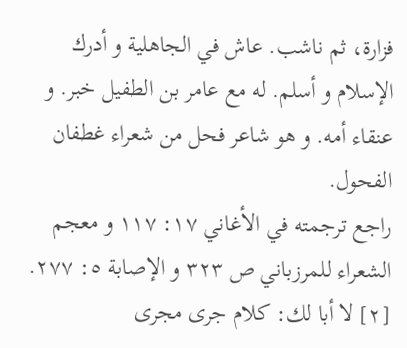فزارة، ثم ناشب. عاش في الجاهلية و أدرك الإسلام و أسلم. له مع عامر بن الطفيل خبر. و عنقاء أمه. و هو شاعر فحل من شعراء غطفان الفحول.
راجع ترجمته في الأغاني ١٧: ١١٧ و معجم الشعراء للمرزباني ص ٣٢٣ و الإصابة ٥: ٢٧٧.
[٢] لا أبا لك: كلام جرى مجرى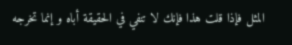المثل فإذا قلت هذا فإنك لا تنفي في الحقيقة أباه و إنما تخرجه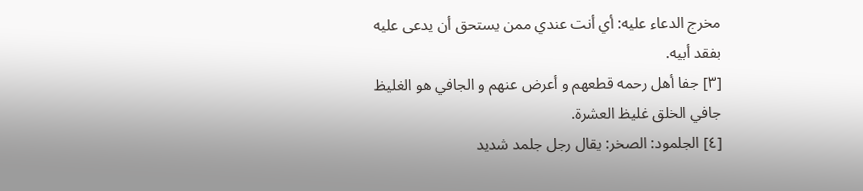مخرج الدعاء عليه: أي أنت عندي ممن يستحق أن يدعى عليه بفقد أبيه.
[٣] جفا أهل رحمه قطعهم و أعرض عنهم و الجافي هو الغليظ جافي الخلق غليظ العشرة.
[٤] الجلمود: الصخر: يقال رجل جلمد شديد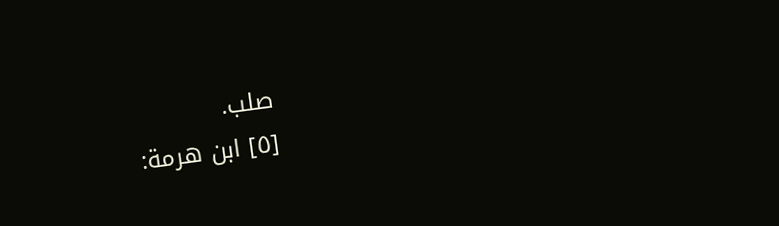صلب.
[٥] ابن هرمة: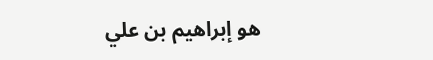هو إبراهيم بن علي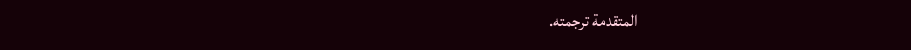المتقدمة ترجمته.